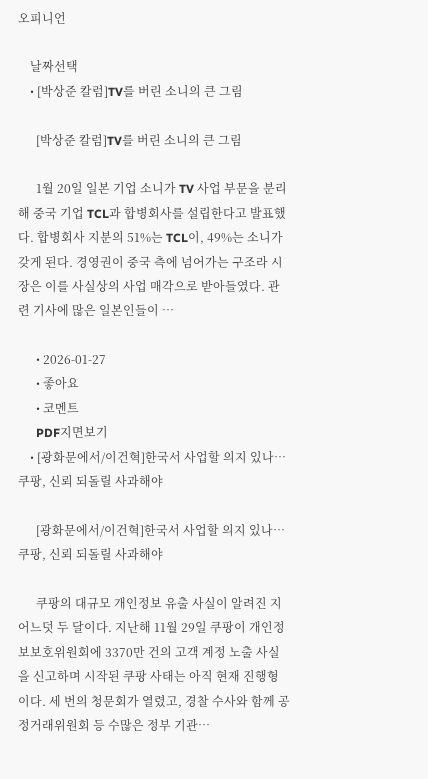오피니언

    날짜선택
    • [박상준 칼럼]TV를 버린 소니의 큰 그림

      [박상준 칼럼]TV를 버린 소니의 큰 그림

      1월 20일 일본 기업 소니가 TV 사업 부문을 분리해 중국 기업 TCL과 합병회사를 설립한다고 발표했다. 합병회사 지분의 51%는 TCL이, 49%는 소니가 갖게 된다. 경영권이 중국 측에 넘어가는 구조라 시장은 이를 사실상의 사업 매각으로 받아들였다. 관련 기사에 많은 일본인들이 …

      • 2026-01-27
      • 좋아요
      • 코멘트
      PDF지면보기
    • [광화문에서/이건혁]한국서 사업할 의지 있나… 쿠팡, 신뢰 되돌릴 사과해야

      [광화문에서/이건혁]한국서 사업할 의지 있나… 쿠팡, 신뢰 되돌릴 사과해야

      쿠팡의 대규모 개인정보 유출 사실이 알려진 지 어느덧 두 달이다. 지난해 11월 29일 쿠팡이 개인정보보호위원회에 3370만 건의 고객 계정 노출 사실을 신고하며 시작된 쿠팡 사태는 아직 현재 진행형이다. 세 번의 청문회가 열렸고, 경찰 수사와 함께 공정거래위원회 등 수많은 정부 기관…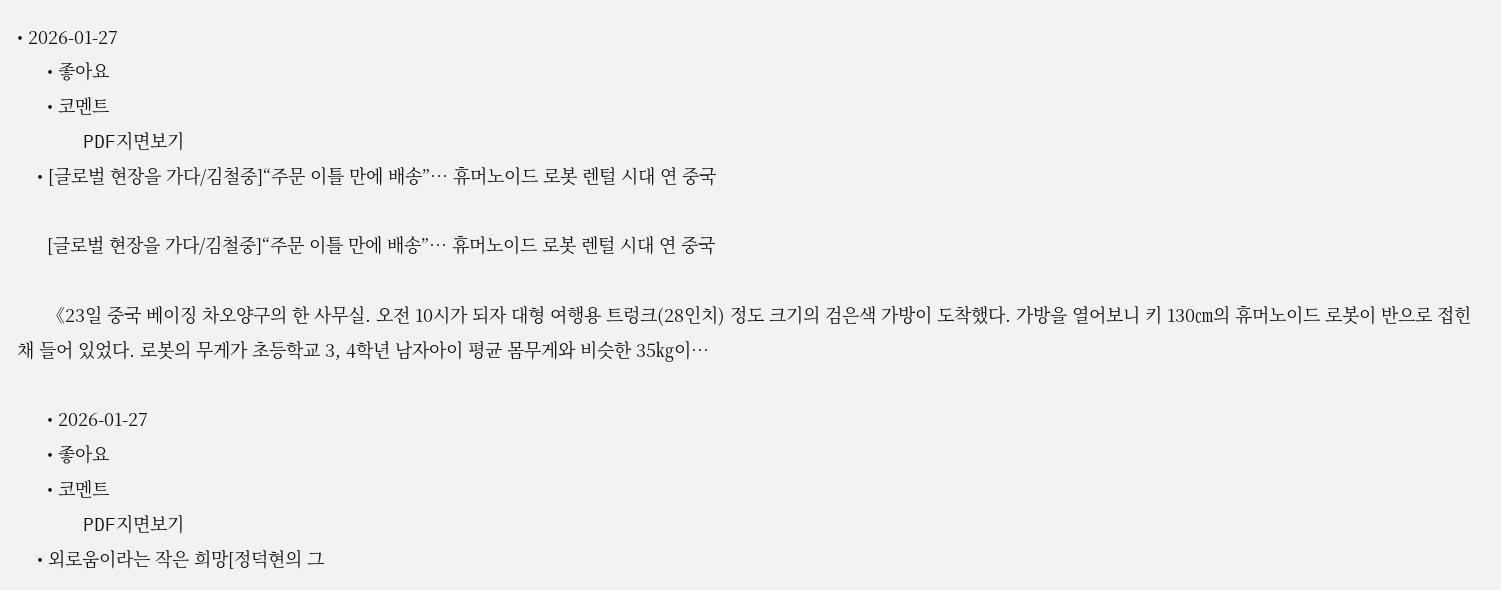• 2026-01-27
      • 좋아요
      • 코멘트
      PDF지면보기
    • [글로벌 현장을 가다/김철중]“주문 이틀 만에 배송”… 휴머노이드 로봇 렌털 시대 연 중국

      [글로벌 현장을 가다/김철중]“주문 이틀 만에 배송”… 휴머노이드 로봇 렌털 시대 연 중국

      《23일 중국 베이징 차오양구의 한 사무실. 오전 10시가 되자 대형 여행용 트렁크(28인치) 정도 크기의 검은색 가방이 도착했다. 가방을 열어보니 키 130㎝의 휴머노이드 로봇이 반으로 접힌 채 들어 있었다. 로봇의 무게가 초등학교 3, 4학년 남자아이 평균 몸무게와 비슷한 35㎏이…

      • 2026-01-27
      • 좋아요
      • 코멘트
      PDF지면보기
    • 외로움이라는 작은 희망[정덕현의 그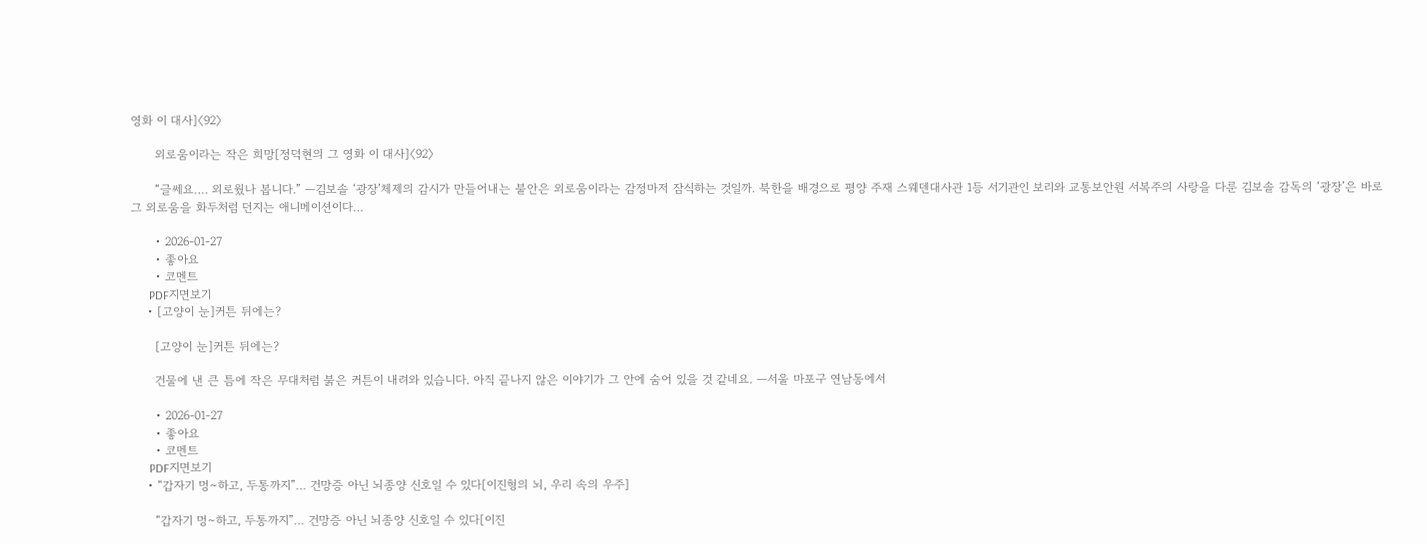영화 이 대사]〈92〉

      외로움이라는 작은 희망[정덕현의 그 영화 이 대사]〈92〉

      “글쎄요…. 외로웠나 봅니다.” ―김보솔 ‘광장’체제의 감시가 만들어내는 불안은 외로움이라는 감정마저 잠식하는 것일까. 북한을 배경으로 평양 주재 스웨덴대사관 1등 서기관인 보리와 교통보안원 서복주의 사랑을 다룬 김보솔 감독의 ‘광장’은 바로 그 외로움을 화두처럼 던지는 애니메이션이다…

      • 2026-01-27
      • 좋아요
      • 코멘트
      PDF지면보기
    • [고양이 눈]커튼 뒤에는?

      [고양이 눈]커튼 뒤에는?

      건물에 낸 큰 틈에 작은 무대처럼 붉은 커튼이 내려와 있습니다. 아직 끝나지 않은 이야기가 그 안에 숨어 있을 것 같네요. ―서울 마포구 연남동에서

      • 2026-01-27
      • 좋아요
      • 코멘트
      PDF지면보기
    • “갑자기 멍∼하고, 두통까지”… 건망증 아닌 뇌종양 신호일 수 있다[이진형의 뇌, 우리 속의 우주]

      “갑자기 멍∼하고, 두통까지”… 건망증 아닌 뇌종양 신호일 수 있다[이진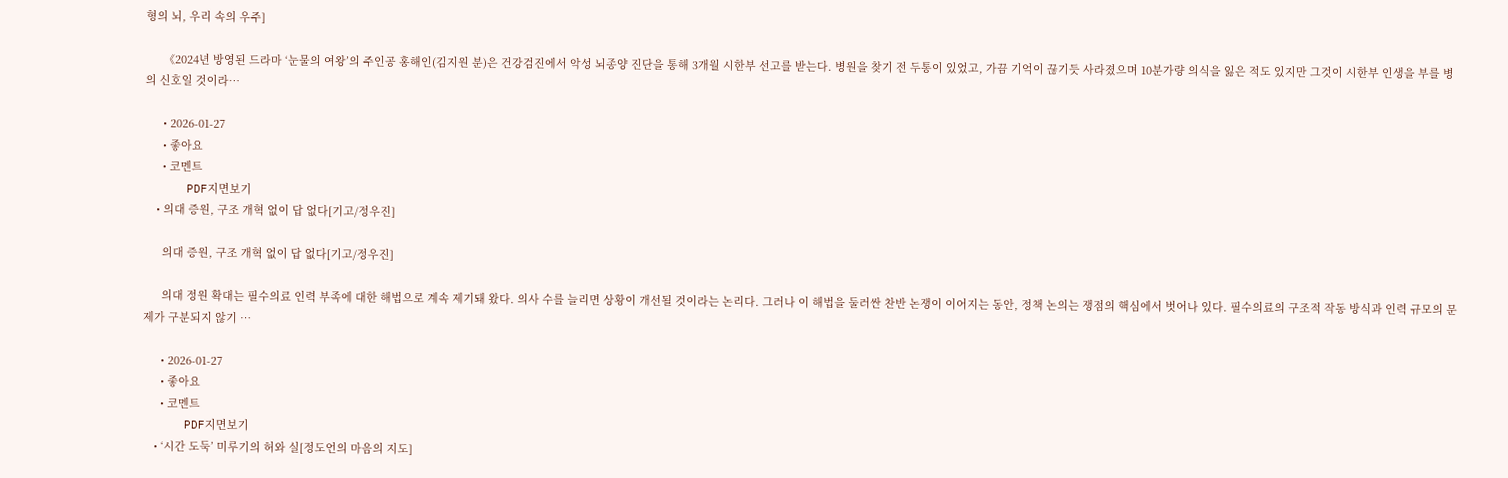형의 뇌, 우리 속의 우주]

      《2024년 방영된 드라마 ‘눈물의 여왕’의 주인공 홍해인(김지원 분)은 건강검진에서 악성 뇌종양 진단을 통해 3개월 시한부 선고를 받는다. 병원을 찾기 전 두통이 있었고, 가끔 기억이 끊기듯 사라졌으며 10분가량 의식을 잃은 적도 있지만 그것이 시한부 인생을 부를 병의 신호일 것이라…

      • 2026-01-27
      • 좋아요
      • 코멘트
      PDF지면보기
    • 의대 증원, 구조 개혁 없이 답 없다[기고/정우진]

      의대 증원, 구조 개혁 없이 답 없다[기고/정우진]

      의대 정원 확대는 필수의료 인력 부족에 대한 해법으로 계속 제기돼 왔다. 의사 수를 늘리면 상황이 개선될 것이라는 논리다. 그러나 이 해법을 둘러싼 찬반 논쟁이 이어지는 동안, 정책 논의는 쟁점의 핵심에서 벗어나 있다. 필수의료의 구조적 작동 방식과 인력 규모의 문제가 구분되지 않기 …

      • 2026-01-27
      • 좋아요
      • 코멘트
      PDF지면보기
    • ‘시간 도둑’ 미루기의 허와 실[정도언의 마음의 지도]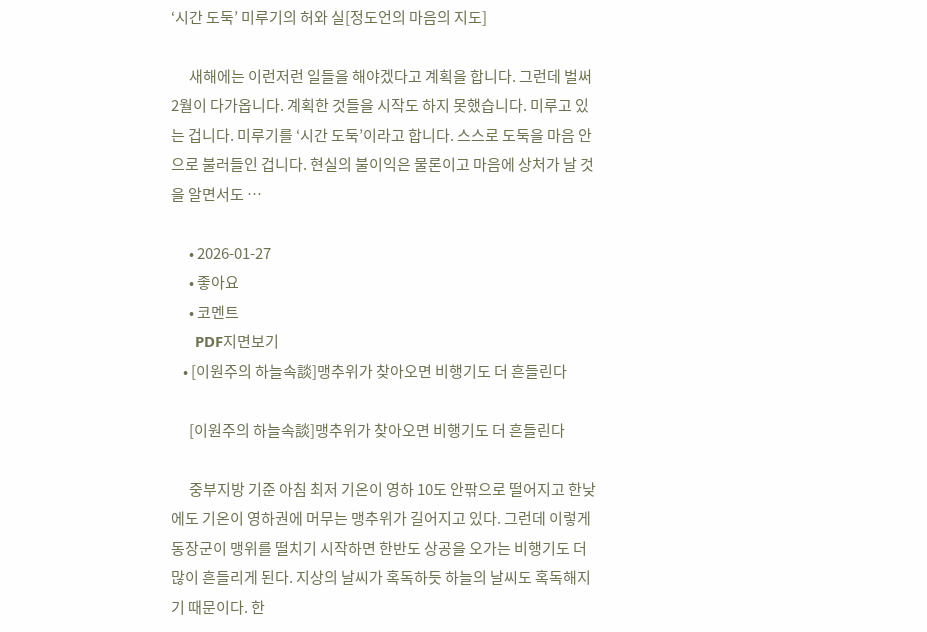‘시간 도둑’ 미루기의 허와 실[정도언의 마음의 지도]

      새해에는 이런저런 일들을 해야겠다고 계획을 합니다. 그런데 벌써 2월이 다가옵니다. 계획한 것들을 시작도 하지 못했습니다. 미루고 있는 겁니다. 미루기를 ‘시간 도둑’이라고 합니다. 스스로 도둑을 마음 안으로 불러들인 겁니다. 현실의 불이익은 물론이고 마음에 상처가 날 것을 알면서도 …

      • 2026-01-27
      • 좋아요
      • 코멘트
      PDF지면보기
    • [이원주의 하늘속談]맹추위가 찾아오면 비행기도 더 흔들린다

      [이원주의 하늘속談]맹추위가 찾아오면 비행기도 더 흔들린다

      중부지방 기준 아침 최저 기온이 영하 10도 안팎으로 떨어지고 한낮에도 기온이 영하권에 머무는 맹추위가 길어지고 있다. 그런데 이렇게 동장군이 맹위를 떨치기 시작하면 한반도 상공을 오가는 비행기도 더 많이 흔들리게 된다. 지상의 날씨가 혹독하듯 하늘의 날씨도 혹독해지기 때문이다. 한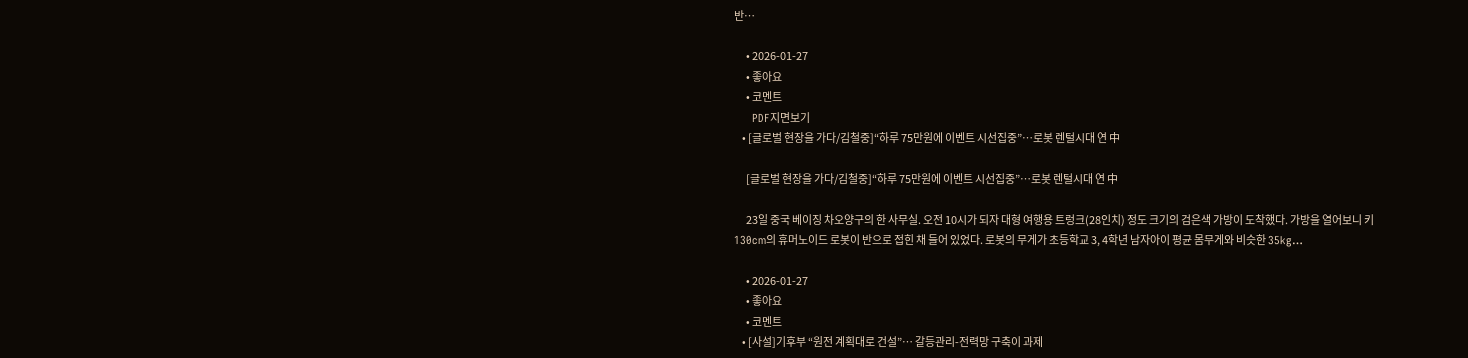반…

      • 2026-01-27
      • 좋아요
      • 코멘트
      PDF지면보기
    • [글로벌 현장을 가다/김철중]“하루 75만원에 이벤트 시선집중”…로봇 렌털시대 연 中

      [글로벌 현장을 가다/김철중]“하루 75만원에 이벤트 시선집중”…로봇 렌털시대 연 中

      23일 중국 베이징 차오양구의 한 사무실. 오전 10시가 되자 대형 여행용 트렁크(28인치) 정도 크기의 검은색 가방이 도착했다. 가방을 열어보니 키 130cm의 휴머노이드 로봇이 반으로 접힌 채 들어 있었다. 로봇의 무게가 초등학교 3, 4학년 남자아이 평균 몸무게와 비슷한 35kg…

      • 2026-01-27
      • 좋아요
      • 코멘트
    • [사설]기후부 “원전 계획대로 건설”… 갈등관리-전력망 구축이 과제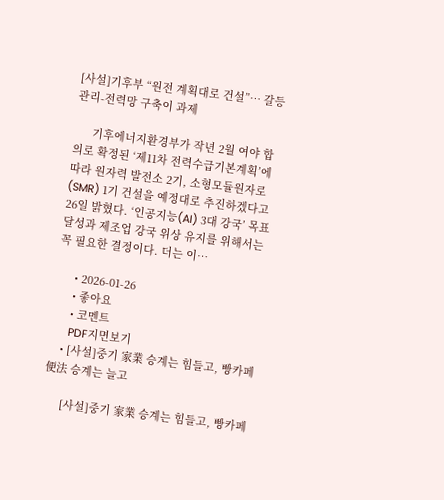[사설]기후부 “원전 계획대로 건설”… 갈등관리-전력망 구축이 과제

      기후에너지환경부가 작년 2월 여야 합의로 확정된 ‘제11차 전력수급기본계획’에 따라 원자력 발전소 2기, 소형모듈원자로(SMR) 1기 건설을 예정대로 추진하겠다고 26일 밝혔다. ‘인공지능(AI) 3대 강국’ 목표 달성과 제조업 강국 위상 유지를 위해서는 꼭 필요한 결정이다. 더는 이…

      • 2026-01-26
      • 좋아요
      • 코멘트
      PDF지면보기
    • [사설]중기 家業 승계는 힘들고, 빵카페 便法 승계는 늘고

      [사설]중기 家業 승계는 힘들고, 빵카페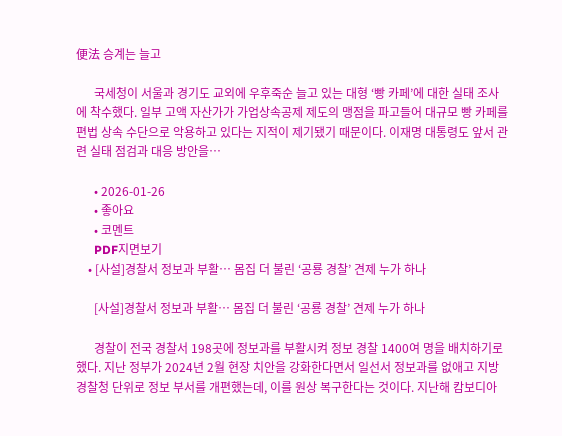便法 승계는 늘고

      국세청이 서울과 경기도 교외에 우후죽순 늘고 있는 대형 ‘빵 카페’에 대한 실태 조사에 착수했다. 일부 고액 자산가가 가업상속공제 제도의 맹점을 파고들어 대규모 빵 카페를 편법 상속 수단으로 악용하고 있다는 지적이 제기됐기 때문이다. 이재명 대통령도 앞서 관련 실태 점검과 대응 방안을…

      • 2026-01-26
      • 좋아요
      • 코멘트
      PDF지면보기
    • [사설]경찰서 정보과 부활… 몸집 더 불린 ‘공룡 경찰’ 견제 누가 하나

      [사설]경찰서 정보과 부활… 몸집 더 불린 ‘공룡 경찰’ 견제 누가 하나

      경찰이 전국 경찰서 198곳에 정보과를 부활시켜 정보 경찰 1400여 명을 배치하기로 했다. 지난 정부가 2024년 2월 현장 치안을 강화한다면서 일선서 정보과를 없애고 지방경찰청 단위로 정보 부서를 개편했는데, 이를 원상 복구한다는 것이다. 지난해 캄보디아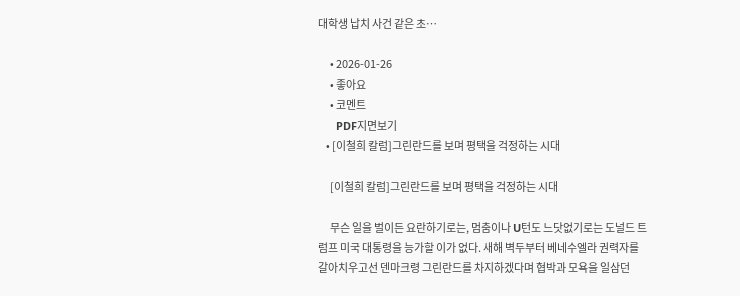대학생 납치 사건 같은 초…

      • 2026-01-26
      • 좋아요
      • 코멘트
      PDF지면보기
    • [이철희 칼럼]그린란드를 보며 평택을 걱정하는 시대

      [이철희 칼럼]그린란드를 보며 평택을 걱정하는 시대

      무슨 일을 벌이든 요란하기로는, 멈춤이나 U턴도 느닷없기로는 도널드 트럼프 미국 대통령을 능가할 이가 없다. 새해 벽두부터 베네수엘라 권력자를 갈아치우고선 덴마크령 그린란드를 차지하겠다며 협박과 모욕을 일삼던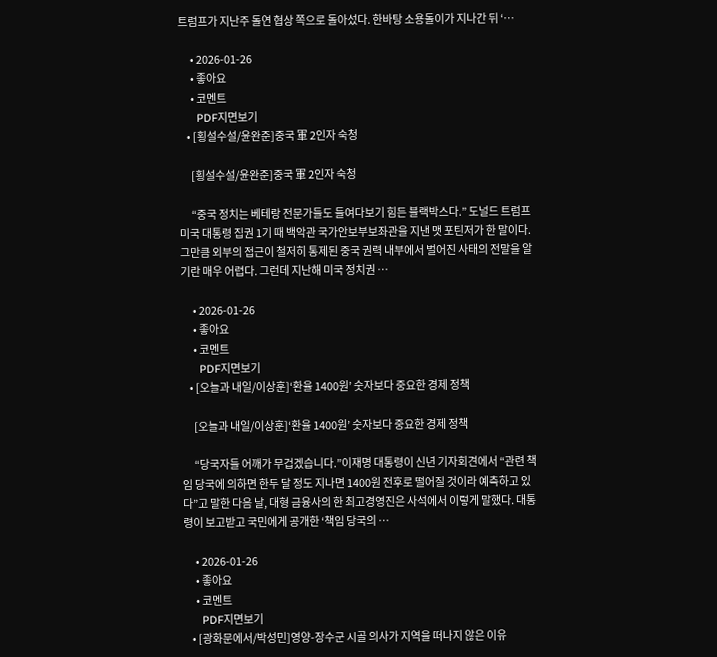트럼프가 지난주 돌연 협상 쪽으로 돌아섰다. 한바탕 소용돌이가 지나간 뒤 ‘…

      • 2026-01-26
      • 좋아요
      • 코멘트
      PDF지면보기
    • [횡설수설/윤완준]중국 軍 2인자 숙청

      [횡설수설/윤완준]중국 軍 2인자 숙청

      “중국 정치는 베테랑 전문가들도 들여다보기 힘든 블랙박스다.” 도널드 트럼프 미국 대통령 집권 1기 때 백악관 국가안보부보좌관을 지낸 맷 포틴저가 한 말이다. 그만큼 외부의 접근이 철저히 통제된 중국 권력 내부에서 벌어진 사태의 전말을 알기란 매우 어렵다. 그런데 지난해 미국 정치권 …

      • 2026-01-26
      • 좋아요
      • 코멘트
      PDF지면보기
    • [오늘과 내일/이상훈]‘환율 1400원’ 숫자보다 중요한 경제 정책

      [오늘과 내일/이상훈]‘환율 1400원’ 숫자보다 중요한 경제 정책

      “당국자들 어깨가 무겁겠습니다.”이재명 대통령이 신년 기자회견에서 “관련 책임 당국에 의하면 한두 달 정도 지나면 1400원 전후로 떨어질 것이라 예측하고 있다”고 말한 다음 날, 대형 금융사의 한 최고경영진은 사석에서 이렇게 말했다. 대통령이 보고받고 국민에게 공개한 ‘책임 당국의 …

      • 2026-01-26
      • 좋아요
      • 코멘트
      PDF지면보기
    • [광화문에서/박성민]영양-장수군 시골 의사가 지역을 떠나지 않은 이유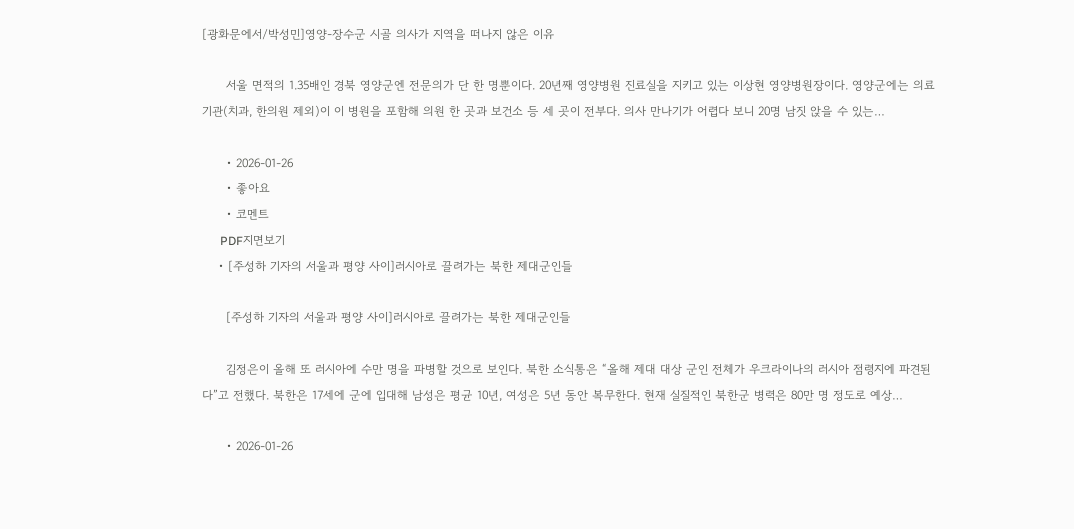[광화문에서/박성민]영양-장수군 시골 의사가 지역을 떠나지 않은 이유

      서울 면적의 1.35배인 경북 영양군엔 전문의가 단 한 명뿐이다. 20년째 영양병원 진료실을 지키고 있는 이상현 영양병원장이다. 영양군에는 의료기관(치과, 한의원 제외)이 이 병원을 포함해 의원 한 곳과 보건소 등 세 곳이 전부다. 의사 만나기가 어렵다 보니 20명 남짓 앉을 수 있는…

      • 2026-01-26
      • 좋아요
      • 코멘트
      PDF지면보기
    • [주성하 기자의 서울과 평양 사이]러시아로 끌려가는 북한 제대군인들

      [주성하 기자의 서울과 평양 사이]러시아로 끌려가는 북한 제대군인들

      김정은이 올해 또 러시아에 수만 명을 파병할 것으로 보인다. 북한 소식통은 “올해 제대 대상 군인 전체가 우크라이나의 러시아 점령지에 파견된다”고 전했다. 북한은 17세에 군에 입대해 남성은 평균 10년, 여성은 5년 동안 복무한다. 현재 실질적인 북한군 병력은 80만 명 정도로 예상…

      • 2026-01-26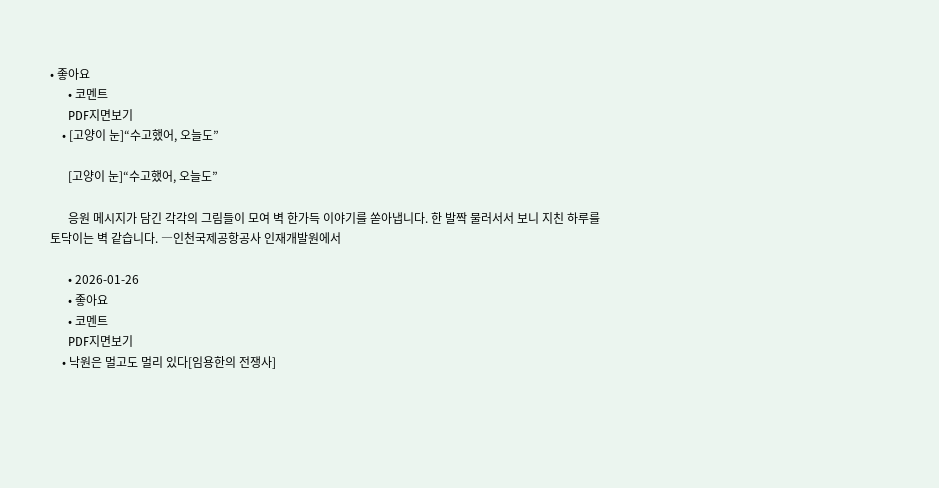• 좋아요
      • 코멘트
      PDF지면보기
    • [고양이 눈]“수고했어, 오늘도”

      [고양이 눈]“수고했어, 오늘도”

      응원 메시지가 담긴 각각의 그림들이 모여 벽 한가득 이야기를 쏟아냅니다. 한 발짝 물러서서 보니 지친 하루를 토닥이는 벽 같습니다. ―인천국제공항공사 인재개발원에서

      • 2026-01-26
      • 좋아요
      • 코멘트
      PDF지면보기
    • 낙원은 멀고도 멀리 있다[임용한의 전쟁사]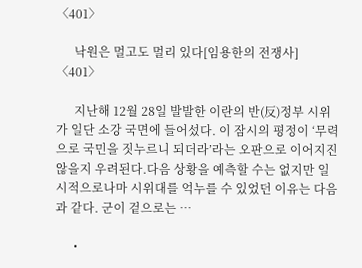〈401〉

      낙원은 멀고도 멀리 있다[임용한의 전쟁사]〈401〉

      지난해 12월 28일 발발한 이란의 반(反)정부 시위가 일단 소강 국면에 들어섰다. 이 잠시의 평정이 ‘무력으로 국민을 짓누르니 되더라’라는 오판으로 이어지진 않을지 우려된다.다음 상황을 예측할 수는 없지만 일시적으로나마 시위대를 억누를 수 있었던 이유는 다음과 같다. 군이 겉으로는 …

      •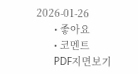2026-01-26
      • 좋아요
      • 코멘트
      PDF지면보기